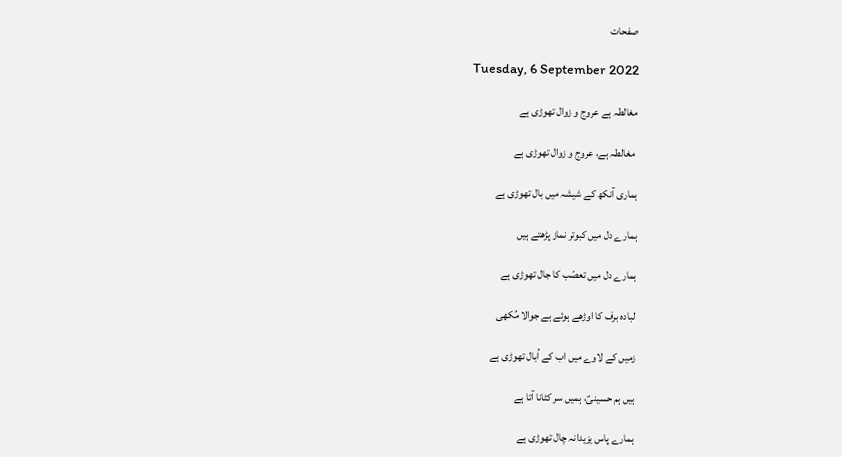صفحات

Tuesday, 6 September 2022

مغالطہ ہے عروج و زوال تھوڑی ہے

 مغالطہ ہے، عروج و زوال تھوڑی ہے

ہماری آنکھ کے شیشہ میں بال تھوڑی ہے

ہمارے دل میں کبوتر نماز پڑھتے ہیں

ہمارے دل میں تعصّب کا جال تھوڑی ہے

لبادہ برف کا اوڑھے ہوئے ہے جوالا مُکھی

زمیں کے لاوے میں اب کے اُبال تھوڑی ہے

ہیں ہم حسینیؑ، ہمیں سر کٹانا آتا ہے

ہمارے پاس یزیدانہ چال تھوڑی ہے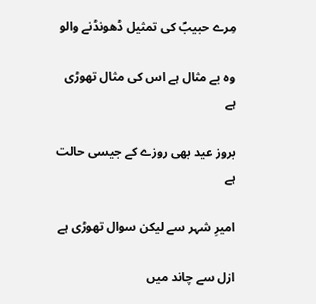مِرے حبیبؐ کی تمثیل ڈھونڈنے والو

وہ بے مثال ہے اس کی مثال تھوڑی ہے

بروز عید بھی روزے کے جیسی حالت ہے

امیرِ شہر سے لیکن سوال تھوڑی ہے

ازل سے چاند میں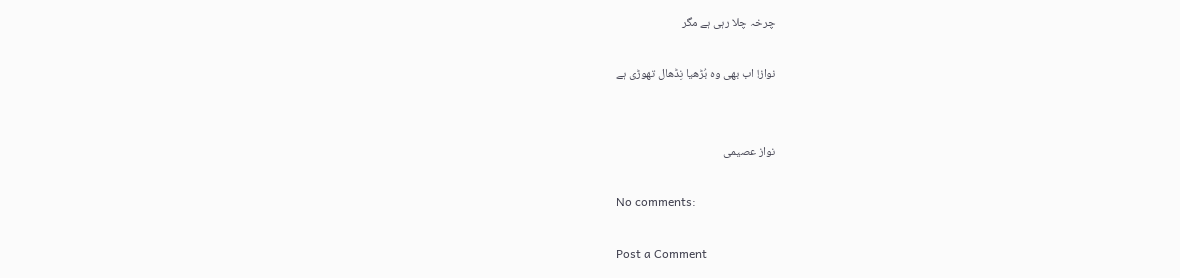چرخہ چلا رہی ہے مگر

نواز! اب بھی وہ بُڑھیا نِڈھال تھوڑی ہے


نواز عصیمی

No comments:

Post a Comment